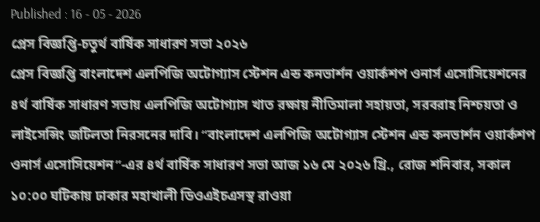Published : 16 - 05 - 2026
প্রেস বিজ্ঞপ্তি-চতুর্থ বার্ষিক সাধারণ সভা ২০২৬
প্রেস বিজ্ঞপ্তি বাংলাদেশ এলপিজি অটোগ্যাস স্টেশন এন্ড কনভার্শন ওয়ার্কশপ ওনার্স এসোসিয়েশনের ৪র্থ বার্ষিক সাধারণ সভায় এলপিজি অটোগ্যাস খাত রক্ষায় নীতিমালা সহায়তা, সরবরাহ নিশ্চয়তা ও লাইসেন্সিং জটিলতা নিরসনের দাবি। “বাংলাদেশ এলপিজি অটোগ্যাস স্টেশন এন্ড কনভার্শন ওয়ার্কশপ ওনার্স এসোসিয়েশন”-এর ৪র্থ বার্ষিক সাধারণ সভা আজ ১৬ মে ২০২৬ খ্রি., রোজ শনিবার, সকাল ১০:০০ ঘটিকায় ঢাকার মহাখালী ডিওএইচএসস্থ রাওয়া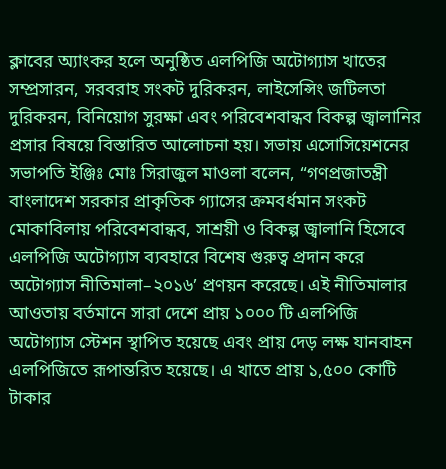ক্লাবের অ্যাংকর হলে অনুষ্ঠিত এলপিজি অটোগ্যাস খাতের সম্প্রসারন, সরবরাহ সংকট দুরিকরন, লাইসেন্সিং জটিলতা দুরিকরন, বিনিয়োগ সুরক্ষা এবং পরিবেশবান্ধব বিকল্প জ্বালানির প্রসার বিষয়ে বিস্তারিত আলোচনা হয়। সভায় এসোসিয়েশনের সভাপতি ইঞ্জিঃ মোঃ সিরাজুল মাওলা বলেন, “গণপ্রজাতন্ত্রী বাংলাদেশ সরকার প্রাকৃতিক গ্যাসের ক্রমবর্ধমান সংকট মোকাবিলায় পরিবেশবান্ধব, সাশ্রয়ী ও বিকল্প জ্বালানি হিসেবে এলপিজি অটোগ্যাস ব্যবহারে বিশেষ গুরুত্ব প্রদান করে অটোগ্যাস নীতিমালা–২০১৬’ প্রণয়ন করেছে। এই নীতিমালার আওতায় বর্তমানে সারা দেশে প্রায় ১০০০ টি এলপিজি অটোগ্যাস স্টেশন স্থাপিত হয়েছে এবং প্রায় দেড় লক্ষ যানবাহন এলপিজিতে রূপান্তরিত হয়েছে। এ খাতে প্রায় ১,৫০০ কোটি টাকার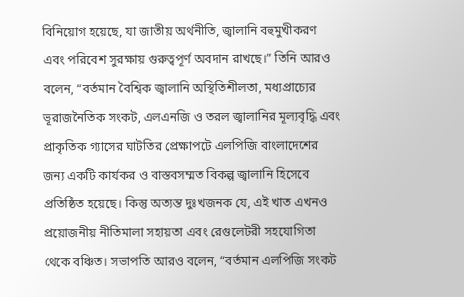বিনিয়োগ হয়েছে, যা জাতীয় অর্থনীতি, জ্বালানি বহুমুখীকরণ এবং পরিবেশ সুরক্ষায় গুরুত্বপূর্ণ অবদান রাখছে।” তিনি আরও বলেন, “বর্তমান বৈশ্বিক জ্বালানি অস্থিতিশীলতা, মধ্যপ্রাচ্যের ভূরাজনৈতিক সংকট, এলএনজি ও তরল জ্বালানির মূল্যবৃদ্ধি এবং প্রাকৃতিক গ্যাসের ঘাটতির প্রেক্ষাপটে এলপিজি বাংলাদেশের জন্য একটি কার্যকর ও বাস্তবসম্মত বিকল্প জ্বালানি হিসেবে প্রতিষ্ঠিত হয়েছে। কিন্তু অত্যন্ত দুঃখজনক যে, এই খাত এখনও প্রয়োজনীয় নীতিমালা সহায়তা এবং রেগুলেটরী সহযোগিতা থেকে বঞ্চিত। সভাপতি আরও বলেন, “বর্তমান এলপিজি সংকট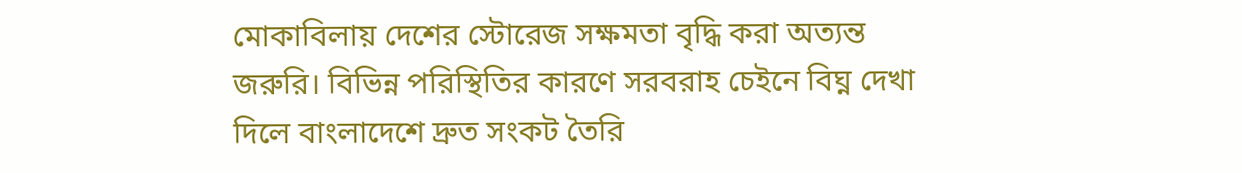মোকাবিলায় দেশের স্টোরেজ সক্ষমতা বৃদ্ধি করা অত্যন্ত জরুরি। বিভিন্ন পরিস্থিতির কারণে সরবরাহ চেইনে বিঘ্ন দেখা দিলে বাংলাদেশে দ্রুত সংকট তৈরি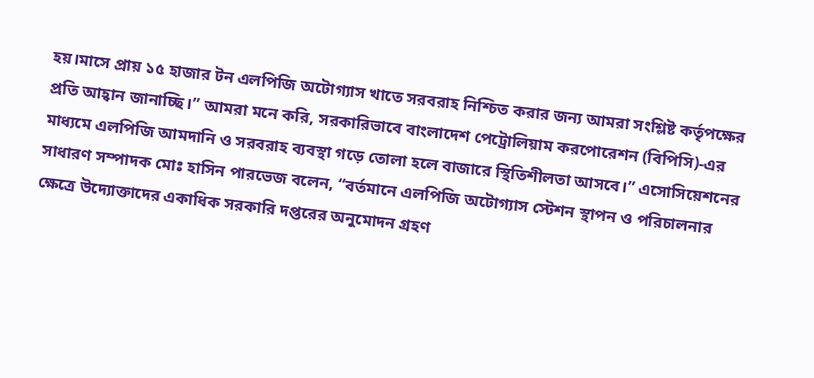হয়।মাসে প্রায় ১৫ হাজার টন এলপিজি অটোগ্যাস খাতে সরবরাহ নিশ্চিত করার জন্য আমরা সংশ্লিষ্ট কর্তৃপক্ষের প্রতি আহ্বান জানাচ্ছি।” আমরা মনে করি, সরকারিভাবে বাংলাদেশ পেট্রোলিয়াম করপোরেশন (বিপিসি)-এর মাধ্যমে এলপিজি আমদানি ও সরবরাহ ব্যবস্থা গড়ে তোলা হলে বাজারে স্থিতিশীলতা আসবে।” এসোসিয়েশনের সাধারণ সম্পাদক মোঃ হাসিন পারভেজ বলেন, “বর্তমানে এলপিজি অটোগ্যাস স্টেশন স্থাপন ও পরিচালনার ক্ষেত্রে উদ্যোক্তাদের একাধিক সরকারি দপ্তরের অনুমোদন গ্রহণ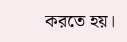করতে হয়।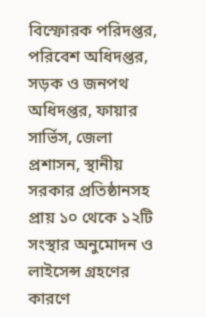বিস্ফোরক পরিদপ্তর, পরিবেশ অধিদপ্তর, সড়ক ও জনপথ অধিদপ্তর, ফায়ার সার্ভিস, জেলা প্রশাসন, স্থানীয় সরকার প্রতিষ্ঠানসহ প্রায় ১০ থেকে ১২টি সংস্থার অনুমোদন ও লাইসেন্স গ্রহণের কারণে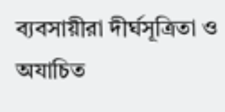ব্যবসায়ীরা দীর্ঘসূত্রিতা ও অযাচিত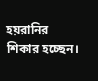হয়রানির শিকার হচ্ছেন।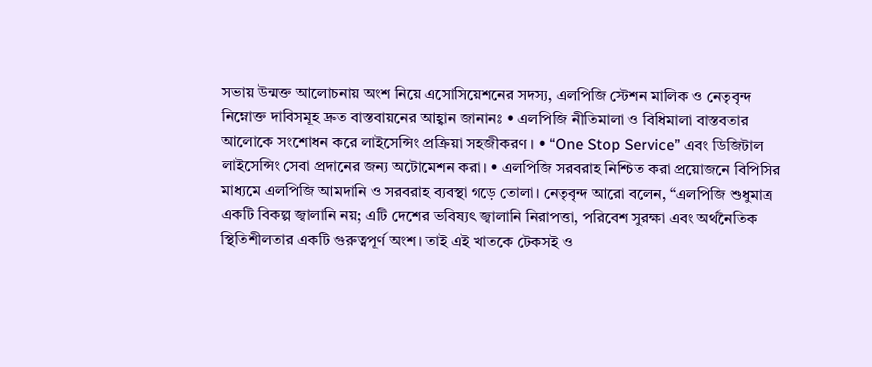সভায় উন্মক্ত আলোচনায় অংশ নিয়ে এসোসিয়েশনের সদস্য, এলপিজি স্টেশন মালিক ও নেতৃবৃন্দ নিম্নোক্ত দাবিসমূহ দ্রুত বাস্তবায়নের আহ্বান জানানঃ • এলপিজি নীতিমালা ও বিধিমালা বাস্তবতার আলোকে সংশোধন করে লাইসেন্সিং প্রক্রিয়া সহজীকরণ । • “One Stop Service” এবং ডিজিটাল লাইসেন্সিং সেবা প্রদানের জন্য অটোমেশন করা। • এলপিজি সরবরাহ নিশ্চিত করা প্রয়োজনে বিপিসির মাধ্যমে এলপিজি আমদানি ও সরবরাহ ব্যবস্থা গড়ে তোলা। নেতৃবৃন্দ আরো বলেন, “এলপিজি শুধুমাত্র একটি বিকল্প জ্বালানি নয়; এটি দেশের ভবিষ্যৎ জ্বালানি নিরাপত্তা, পরিবেশ সুরক্ষা এবং অর্থনৈতিক স্থিতিশীলতার একটি গুরুত্বপূর্ণ অংশ। তাই এই খাতকে টেকসই ও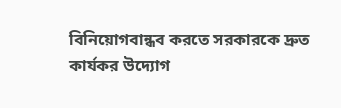বিনিয়োগবান্ধব করতে সরকারকে দ্রুত কার্যকর উদ্যোগ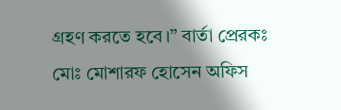গ্রহণ করতে হবে।” বার্তা প্রেরকঃ মোঃ মোশারফ হোসেন অফিস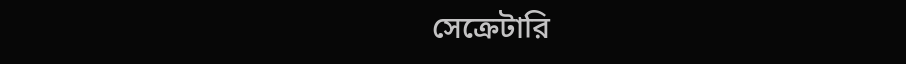সেক্রেটারি